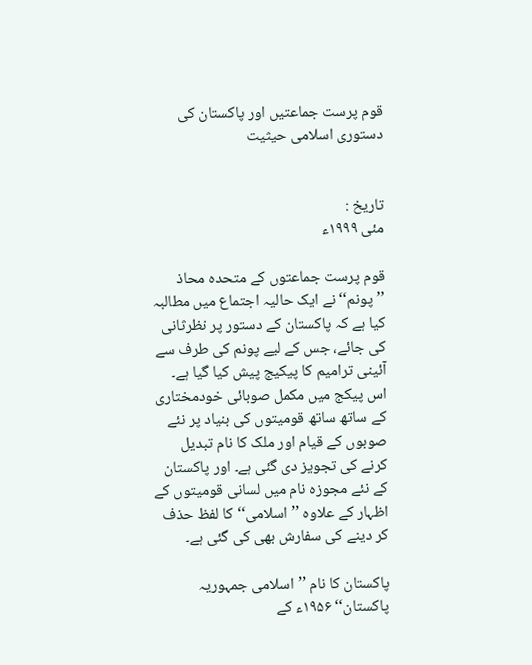قوم پرست جماعتیں اور پاکستان کی دستوری اسلامی حیثیت


تاریخ :
مئی ۱۹۹۹ء

قوم پرست جماعتوں کے متحدہ محاذ ’’پونم‘‘ نے ایک حالیہ اجتماع میں مطالبہ کیا ہے کہ پاکستان کے دستور پر نظرثانی کی جائے، جس کے لیے پونم کی طرف سے آئینی ترامیم کا پیکیج پیش کیا گیا ہے۔ اس پیکج میں مکمل صوبائی خودمختاری کے ساتھ ساتھ قومیتوں کی بنیاد پر نئے صوبوں کے قیام اور ملک کا نام تبدیل کرنے کی تجویز دی گئی ہے۔ اور پاکستان کے نئے مجوزہ نام میں لسانی قومیتوں کے اظہار کے علاوہ ’’اسلامی‘‘ کا لفظ حذف کر دینے کی سفارش بھی کی گئی ہے۔

پاکستان کا نام ’’اسلامی جمہوریہ پاکستان‘‘ ۱۹۵۶ء کے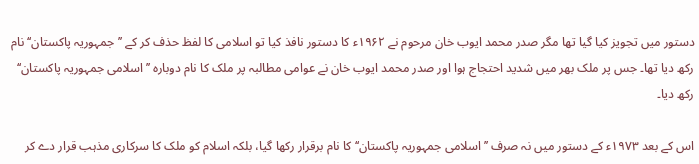دستور میں تجویز کیا گیا تھا مگر صدر محمد ایوب خان مرحوم نے ۱۹۶۲ء کا دستور نافذ کیا تو اسلامی کا لفظ حذف کر کے ’’جمہوریہ پاکستان‘‘ نام رکھ دیا تھا۔ جس پر ملک بھر میں شدید احتجاج ہوا اور صدر محمد ایوب خان نے عوامی مطالبہ پر ملک کا نام دوبارہ ’’اسلامی جمہوریہ پاکستان‘‘ رکھ دیا۔

اس کے بعد ۱۹۷۳ء کے دستور میں نہ صرف ’’اسلامی جمہوریہ پاکستان‘‘ کا نام برقرار رکھا گیا، بلکہ اسلام کو ملک کا سرکاری مذہب قرار دے کر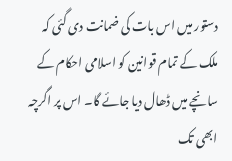دستور میں اس بات کی ضمانت دی گئی کہ ملک کے تمام قوانین کو اسلامی احکام کے سانچے میں ڈھال دیا جائے گا۔ اس پر اگرچہ ابھی تک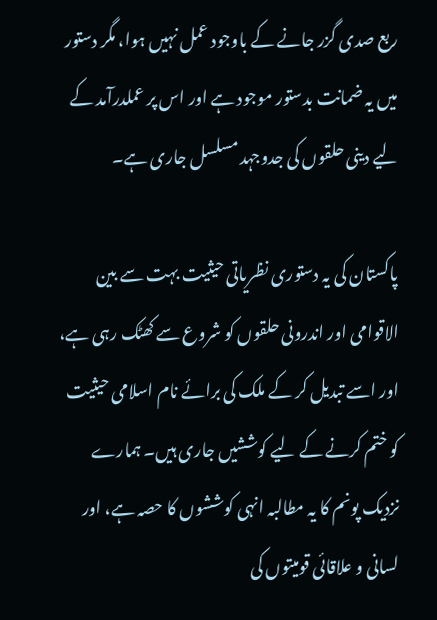ربع صدی گزر جانے کے باوجود عمل نہیں ہوا، مگر دستور میں یہ ضمانت بدستور موجود ہے اور اس پر عملدرآمد کے لیے دینی حلقوں کی جدوجہد مسلسل جاری ہے۔

پاکستان کی یہ دستوری نظریاتی حیثیت بہت سے بین الاقوامی اور اندرونی حلقوں کو شروع سے کھٹک رہی ہے، اور اسے تبدیل کر کے ملک کی برائے نام اسلامی حیثیت کو ختم کرنے کے لیے کوششیں جاری ہیں۔ ہمارے نزدیک پونم کا یہ مطالبہ انہی کوششوں کا حصہ ہے، اور لسانی و علاقائی قومیتوں کی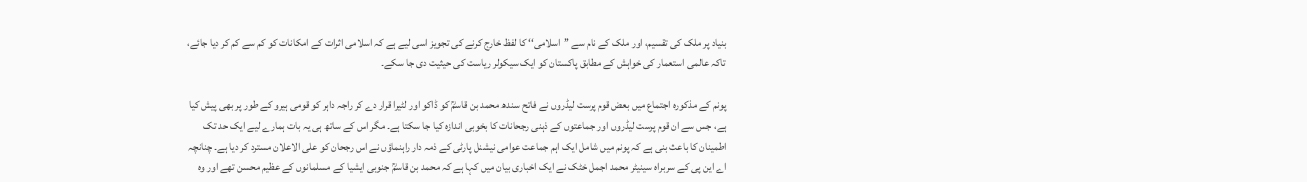بنیاد پر ملک کی تقسیم، اور ملک کے نام سے ’’اسلامی‘‘ کا لفظ خارج کرنے کی تجویز اسی لیے ہے کہ اسلامی اثرات کے امکانات کو کم سے کم کر دیا جائے، تاکہ عالمی استعمار کی خواہش کے مطابق پاکستان کو ایک سیکولر ریاست کی حیثیت دی جا سکے۔

پونم کے مذکورہ اجتماع میں بعض قوم پرست لیڈروں نے فاتح سندھ محمد بن قاسمؒ کو ڈاکو اور لٹیرا قرار دے کر راجہ داہر کو قومی ہیرو کے طور پر بھی پیش کیا ہے، جس سے ان قوم پرست لیڈروں اور جماعتوں کے ذہنی رجحانات کا بخوبی اندازہ کیا جا سکتا ہے۔ مگر اس کے ساتھ ہی یہ بات ہمارے لیے ایک حد تک اطمینان کا باعث بنی ہے کہ پونم میں شامل ایک اہم جماعت عوامی نیشنل پارٹی کے ذمہ دار راہنماؤں نے اس رجحان کو علی الاعلان مسترد کر دیا ہے۔ چنانچہ اے این پی کے سربراہ سینیٹر محمد اجمل خٹک نے ایک اخباری بیان میں کہا ہے کہ محمد بن قاسمؒ جنوبی ایشیا کے مسلمانوں کے عظیم محسن تھے اور وہ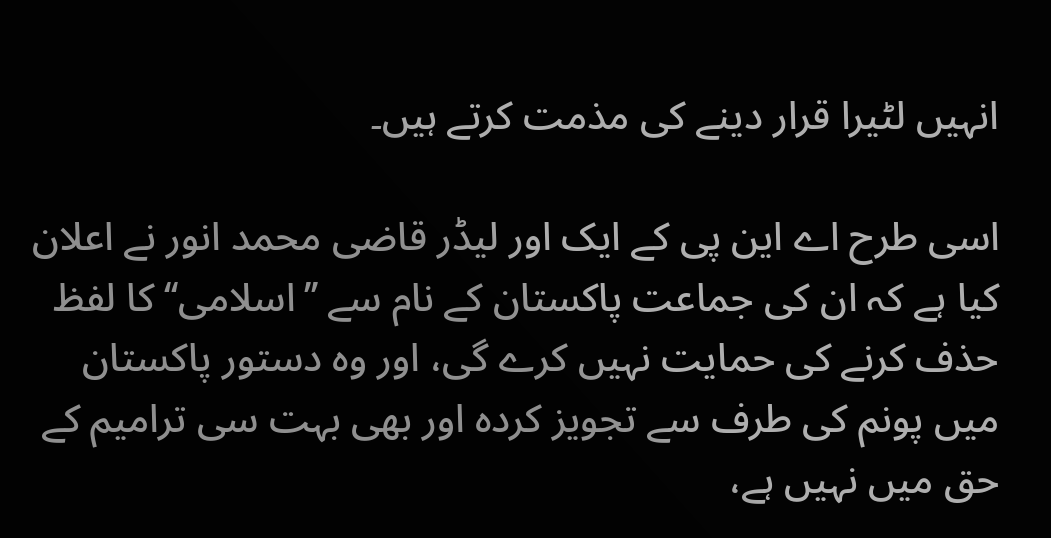انہیں لٹیرا قرار دینے کی مذمت کرتے ہیں۔

اسی طرح اے این پی کے ایک اور لیڈر قاضی محمد انور نے اعلان کیا ہے کہ ان کی جماعت پاکستان کے نام سے ’’اسلامی‘‘ کا لفظ حذف کرنے کی حمایت نہیں کرے گی، اور وہ دستور پاکستان میں پونم کی طرف سے تجویز کردہ اور بھی بہت سی ترامیم کے حق میں نہیں ہے،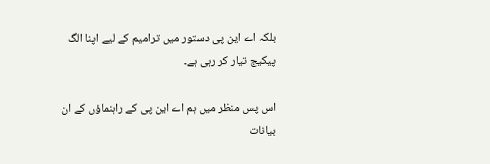بلکہ اے این پی دستور میں ترامیم کے لیے اپنا الگ پیکیج تیار کر رہی ہے۔

اس پس منظر میں ہم اے این پی کے راہنماؤں کے ان بیانات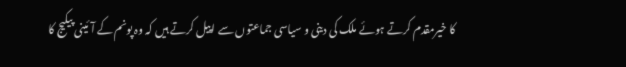کا خیرمقدم کرتے ہوئے ملک کی دینی و سیاسی جماعتوں سے اپیل کرتے ہیں کہ وہ پونم کے آئینی پیکیج کا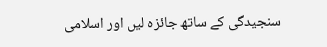سنجیدگی کے ساتھ جائزہ لیں اور اسلامی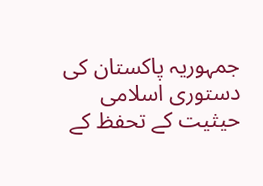جمہوریہ پاکستان کی دستوری اسلامی حیثیت کے تحفظ کے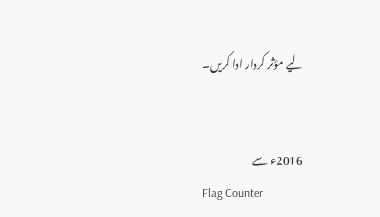لیے مؤثر کردار ادا کریں۔


2016ء سے
Flag Counter